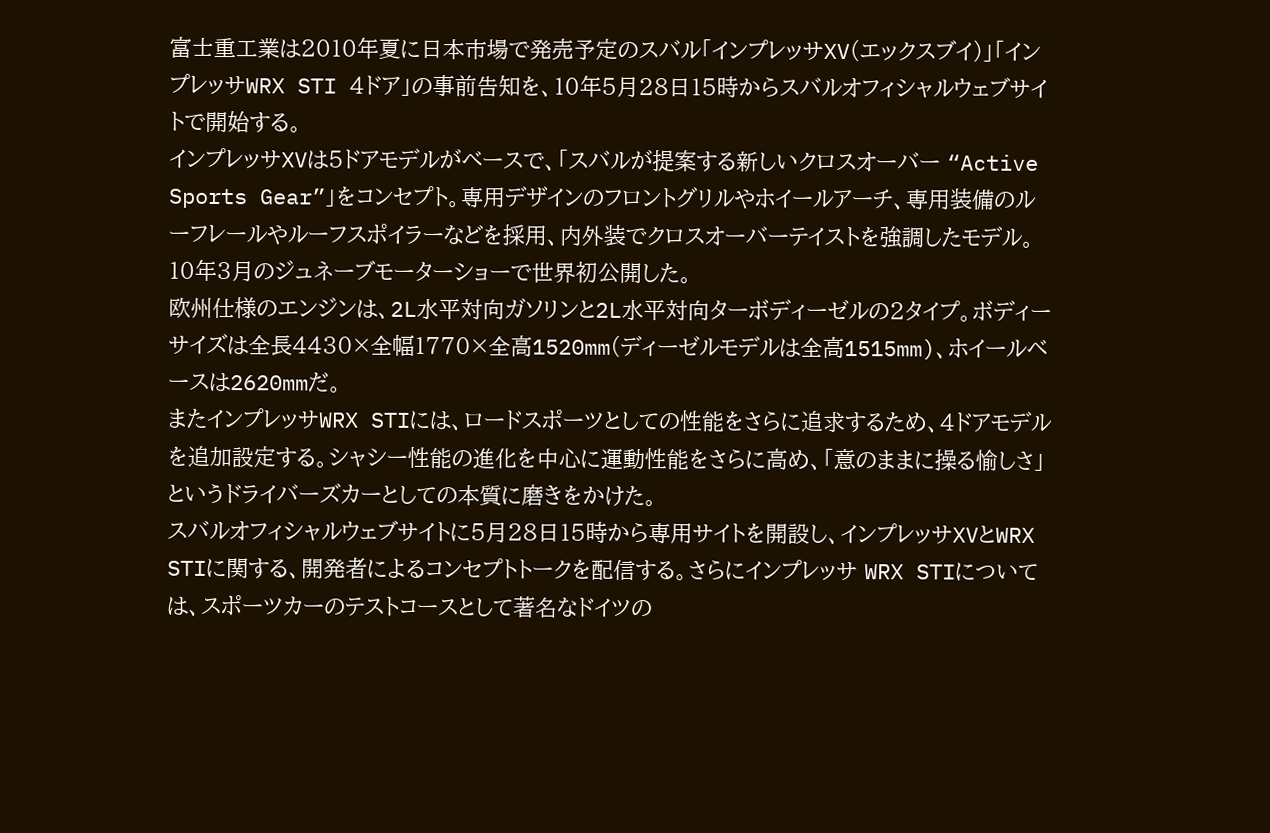富士重工業は2010年夏に日本市場で発売予定のスバル「インプレッサXV(エックスブイ)」「インプレッサWRX STI 4ドア」の事前告知を、10年5月28日15時からスバルオフィシャルウェブサイトで開始する。
インプレッサXVは5ドアモデルがベースで、「スバルが提案する新しいクロスオーバー “Active Sports Gear”」をコンセプト。専用デザインのフロントグリルやホイールアーチ、専用装備のルーフレールやルーフスポイラーなどを採用、内外装でクロスオーバーテイストを強調したモデル。10年3月のジュネーブモーターショーで世界初公開した。
欧州仕様のエンジンは、2L水平対向ガソリンと2L水平対向ターボディーゼルの2タイプ。ボディーサイズは全長4430×全幅1770×全高1520mm(ディーゼルモデルは全高1515mm)、ホイールベースは2620mmだ。
またインプレッサWRX STIには、ロードスポーツとしての性能をさらに追求するため、4ドアモデルを追加設定する。シャシー性能の進化を中心に運動性能をさらに高め、「意のままに操る愉しさ」というドライバーズカーとしての本質に磨きをかけた。
スバルオフィシャルウェブサイトに5月28日15時から専用サイトを開設し、インプレッサXVとWRX STIに関する、開発者によるコンセプトトークを配信する。さらにインプレッサ WRX STIについては、スポーツカーのテストコースとして著名なドイツの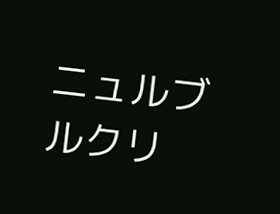ニュルブルクリ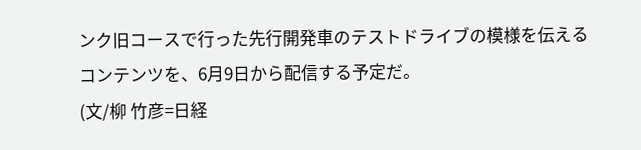ンク旧コースで行った先行開発車のテストドライブの模様を伝えるコンテンツを、6月9日から配信する予定だ。
(文/柳 竹彦=日経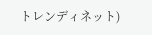トレンディネット)